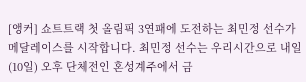[앵커] 쇼트트랙 첫 올림픽 3연패에 도전하는 최민정 선수가 메달레이스를 시작합니다. 최민정 선수는 우리시간으로 내일(10일) 오후 단체전인 혼성계주에서 금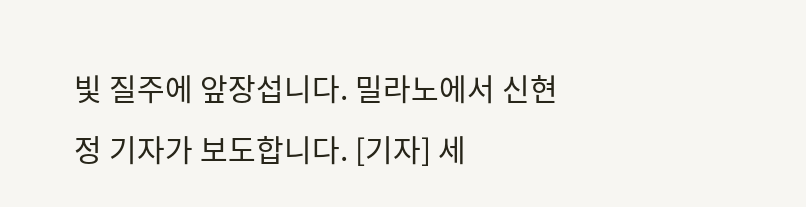빛 질주에 앞장섭니다. 밀라노에서 신현정 기자가 보도합니다. [기자] 세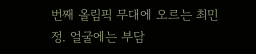번째 올림픽 무대에 오르는 최민정. 얼굴에는 부담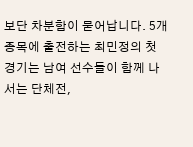보단 차분함이 묻어납니다. 5개 종목에 출전하는 최민정의 첫 경기는 남여 선수들이 함께 나서는 단체전,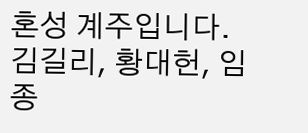혼성 계주입니다. 김길리, 황대헌, 임종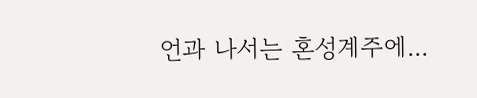언과 나서는 혼성계주에...